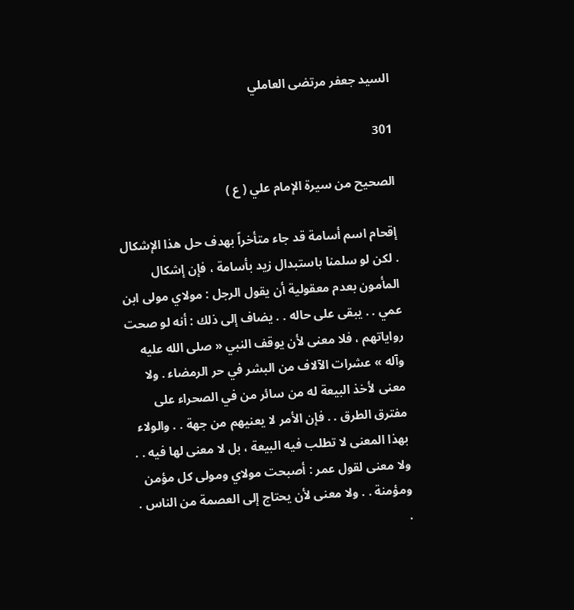السيد جعفر مرتضى العاملي

301

الصحيح من سيرة الإمام علي ( ع )

إقحام اسم أسامة قد جاء متأخراً بهدف حل هذا الإشكال . لكن لو سلمنا باستبدال زيد بأسامة ، فإن إشكال المأمون بعدم معقولية أن يقول الرجل : مولاي مولى ابن عمي . . يبقى على حاله . . يضاف إلى ذلك : أنه لو صحت رواياتهم ، فلا معنى لأن يوقف النبي « صلى الله عليه وآله » عشرات الآلاف من البشر في حر الرمضاء . ولا معنى لأخذ البيعة له من سائر من في الصحراء على مفترق الطرق . . فإن الأمر لا يعنيهم من جهة . . والولاء بهذا المعنى لا تطلب فيه البيعة ، بل لا معنى لها فيه . . ولا معنى لقول عمر : أصبحت مولاي ومولى كل مؤمن ومؤمنة . . ولا معنى لأن يحتاج إلى العصمة من الناس . .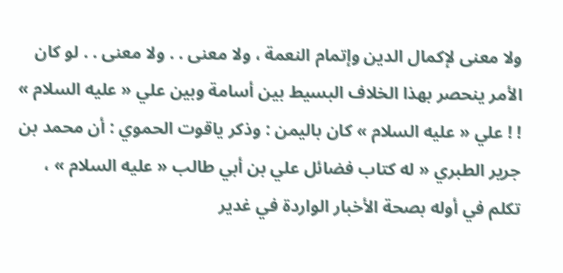ولا معنى لإكمال الدين وإتمام النعمة ، ولا معنى . . ولا معنى . . لو كان الأمر ينحصر بهذا الخلاف البسيط بين أسامة وبين علي « عليه السلام » ! ! علي « عليه السلام » كان باليمن : وذكر ياقوت الحموي : أن محمد بن جرير الطبري « له كتاب فضائل علي بن أبي طالب « عليه السلام » ، تكلم في أوله بصحة الأخبار الواردة في غدير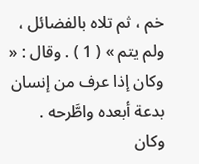خم ، ثم تلاه بالفضائل ، ولم يتم » ( 1 ) . وقال : « وكان إذا عرف من إنسان بدعة أبعده واطَّرحه . وكان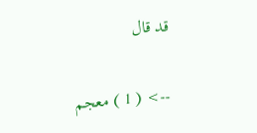قد قال

--> ( 1 ) معجم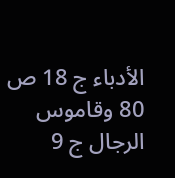الأدباء ج 18 ص 80 وقاموس الرجال ج 9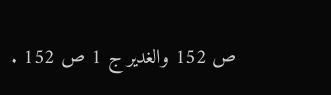ص 152 والغدير ج 1 ص 152 .